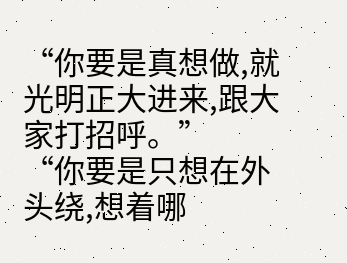“你要是真想做,就光明正大进来,跟大家打招呼。”
“你要是只想在外头绕,想着哪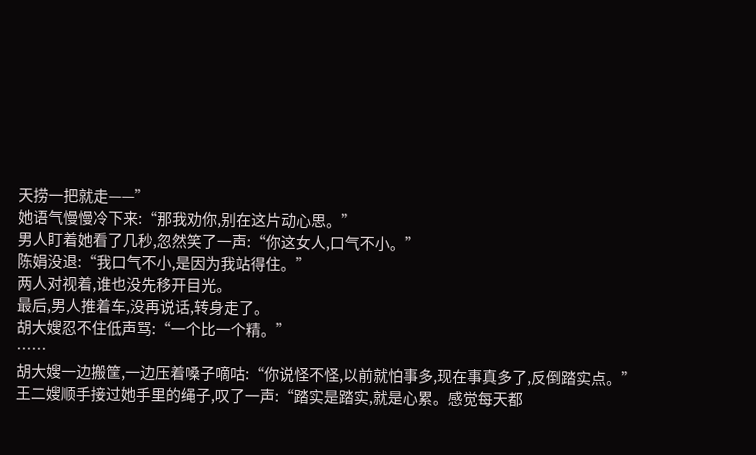天捞一把就走——”
她语气慢慢冷下来:“那我劝你,别在这片动心思。”
男人盯着她看了几秒,忽然笑了一声:“你这女人,口气不小。”
陈娟没退:“我口气不小,是因为我站得住。”
两人对视着,谁也没先移开目光。
最后,男人推着车,没再说话,转身走了。
胡大嫂忍不住低声骂:“一个比一个精。”
……
胡大嫂一边搬筐,一边压着嗓子嘀咕:“你说怪不怪,以前就怕事多,现在事真多了,反倒踏实点。”
王二嫂顺手接过她手里的绳子,叹了一声:“踏实是踏实,就是心累。感觉每天都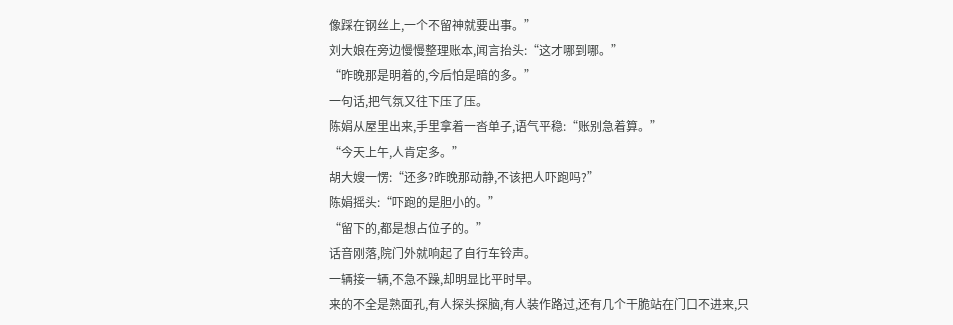像踩在钢丝上,一个不留神就要出事。”
刘大娘在旁边慢慢整理账本,闻言抬头:“这才哪到哪。”
“昨晚那是明着的,今后怕是暗的多。”
一句话,把气氛又往下压了压。
陈娟从屋里出来,手里拿着一沓单子,语气平稳:“账别急着算。”
“今天上午,人肯定多。”
胡大嫂一愣:“还多?昨晚那动静,不该把人吓跑吗?”
陈娟摇头:“吓跑的是胆小的。”
“留下的,都是想占位子的。”
话音刚落,院门外就响起了自行车铃声。
一辆接一辆,不急不躁,却明显比平时早。
来的不全是熟面孔,有人探头探脑,有人装作路过,还有几个干脆站在门口不进来,只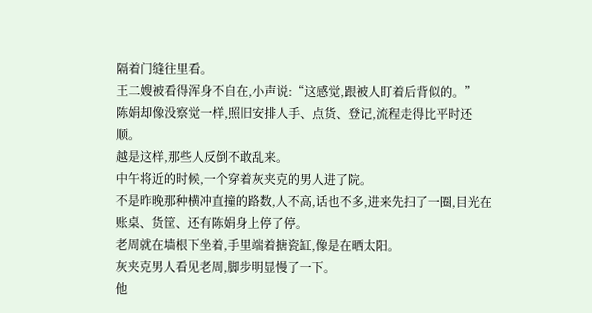隔着门缝往里看。
王二嫂被看得浑身不自在,小声说:“这感觉,跟被人盯着后背似的。”
陈娟却像没察觉一样,照旧安排人手、点货、登记,流程走得比平时还顺。
越是这样,那些人反倒不敢乱来。
中午将近的时候,一个穿着灰夹克的男人进了院。
不是昨晚那种横冲直撞的路数,人不高,话也不多,进来先扫了一圈,目光在账桌、货筐、还有陈娟身上停了停。
老周就在墙根下坐着,手里端着搪瓷缸,像是在晒太阳。
灰夹克男人看见老周,脚步明显慢了一下。
他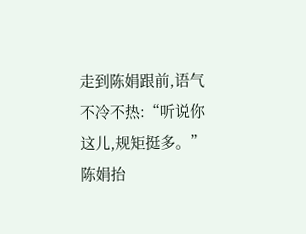走到陈娟跟前,语气不冷不热:“听说你这儿,规矩挺多。”
陈娟抬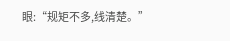眼:“规矩不多,线清楚。”